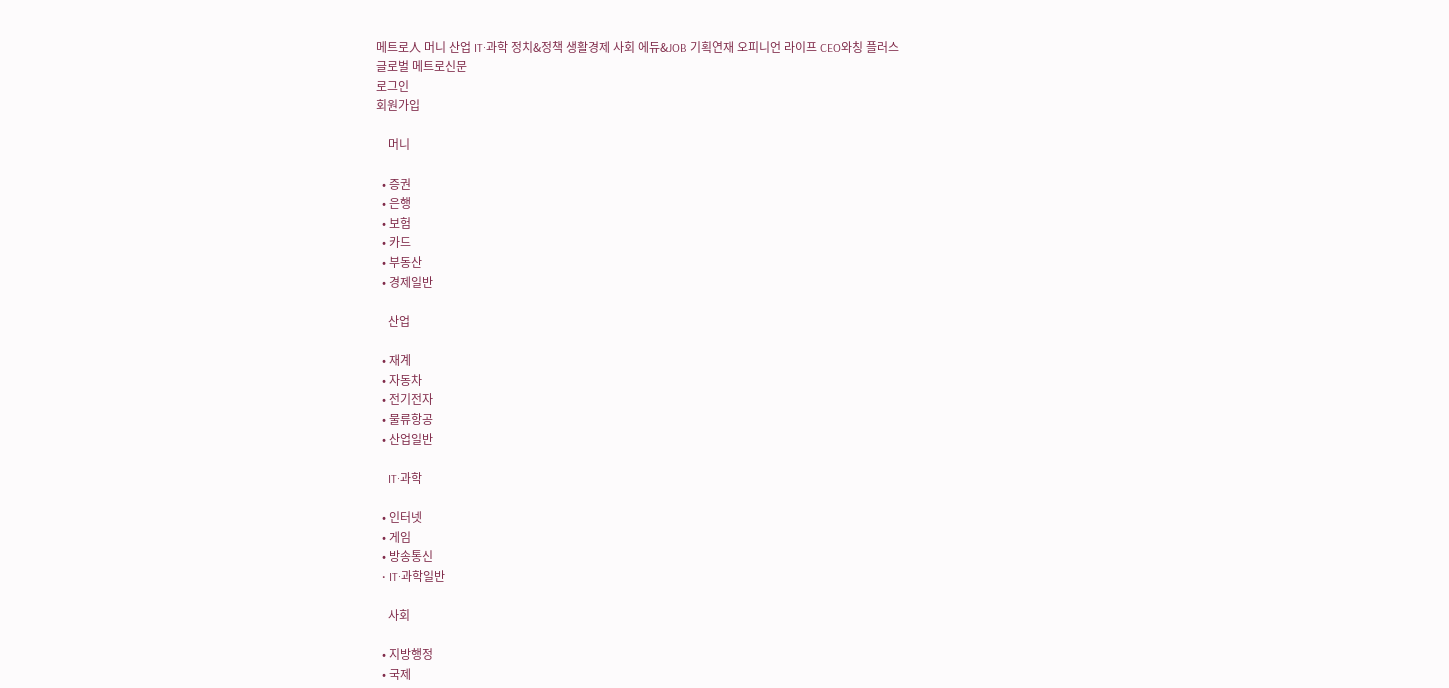메트로人 머니 산업 IT·과학 정치&정책 생활경제 사회 에듀&JOB 기획연재 오피니언 라이프 CEO와칭 플러스
글로벌 메트로신문
로그인
회원가입

    머니

  • 증권
  • 은행
  • 보험
  • 카드
  • 부동산
  • 경제일반

    산업

  • 재계
  • 자동차
  • 전기전자
  • 물류항공
  • 산업일반

    IT·과학

  • 인터넷
  • 게임
  • 방송통신
  • IT·과학일반

    사회

  • 지방행정
  • 국제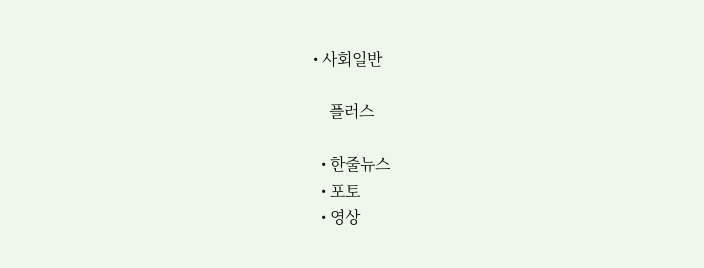• 사회일반

    플러스

  • 한줄뉴스
  • 포토
  • 영상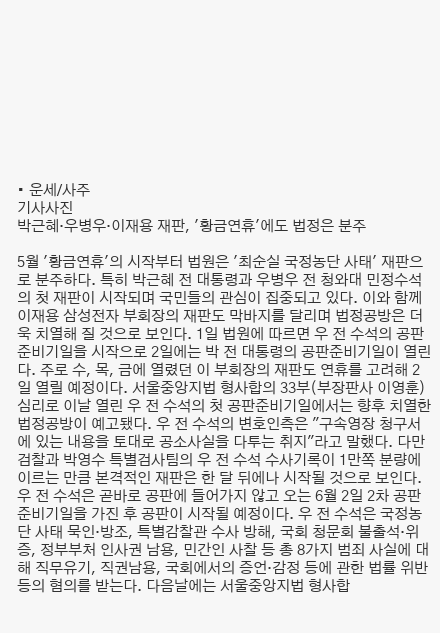• 운세/사주
기사사진
박근혜·우병우·이재용 재판, '황금연휴'에도 법정은 분주

5월 '황금연휴'의 시작부터 법원은 '최순실 국정농단 사태' 재판으로 분주하다. 특히 박근혜 전 대통령과 우병우 전 청와대 민정수석의 첫 재판이 시작되며 국민들의 관심이 집중되고 있다. 이와 함께 이재용 삼성전자 부회장의 재판도 막바지를 달리며 법정공방은 더욱 치열해 질 것으로 보인다. 1일 법원에 따르면 우 전 수석의 공판준비기일을 시작으로 2일에는 박 전 대통령의 공판준비기일이 열린다. 주로 수, 목, 금에 열렸던 이 부회장의 재판도 연휴를 고려해 2일 열릴 예정이다. 서울중앙지법 형사합의 33부(부장판사 이영훈) 심리로 이날 열린 우 전 수석의 첫 공판준비기일에서는 향후 치열한 법정공방이 예고됐다. 우 전 수석의 변호인측은 "구속영장 청구서에 있는 내용을 토대로 공소사실을 다투는 취지"라고 말했다. 다만 검찰과 박영수 특별검사팀의 우 전 수석 수사기록이 1만쪽 분량에 이르는 만큼 본격적인 재판은 한 달 뒤에나 시작될 것으로 보인다. 우 전 수석은 곧바로 공판에 들어가지 않고 오는 6월 2일 2차 공판준비기일을 가진 후 공판이 시작될 예정이다. 우 전 수석은 국정농단 사태 묵인·방조, 특별감찰관 수사 방해, 국회 청문회 불출석·위증, 정부부처 인사권 남용, 민간인 사찰 등 총 8가지 범죄 사실에 대해 직무유기, 직권남용, 국회에서의 증언·감정 등에 관한 법률 위반 등의 혐의를 받는다. 다음날에는 서울중앙지법 형사합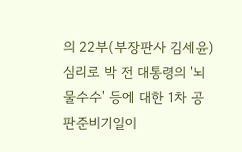의 22부(부장판사 김세윤) 심리로 박 전 대통령의 '뇌물수수' 등에 대한 1차 공판준비기일이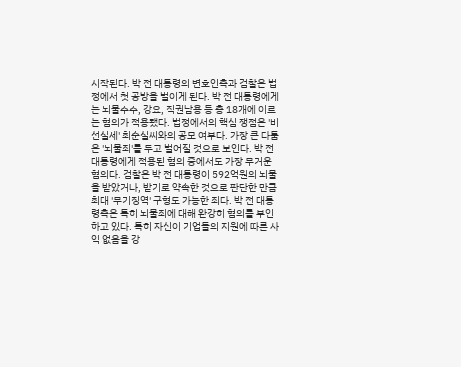시작된다. 박 전 대통령의 변호인측과 검찰은 법정에서 첫 공방을 벌이게 된다. 박 전 대통령에게는 뇌물수수, 강요, 직권남용 등 총 18개에 이르는 혐의가 적용됐다. 법정에서의 핵심 쟁점은 '비선실세' 최순실씨와의 공모 여부다. 가장 큰 다툼은 '뇌물죄'를 두고 벌어질 것으로 보인다. 박 전 대통령에게 적용된 혐의 중에서도 가장 무거운 혐의다. 검찰은 박 전 대통령이 592억원의 뇌물을 받았거나, 받기로 약속한 것으로 판단한 만큼 최대 '무기징역' 구형도 가능한 죄다. 박 전 대통령측은 특히 뇌물죄에 대해 완강히 혐의를 부인하고 있다. 특히 자신이 기업들의 지원에 따른 사익 없음을 강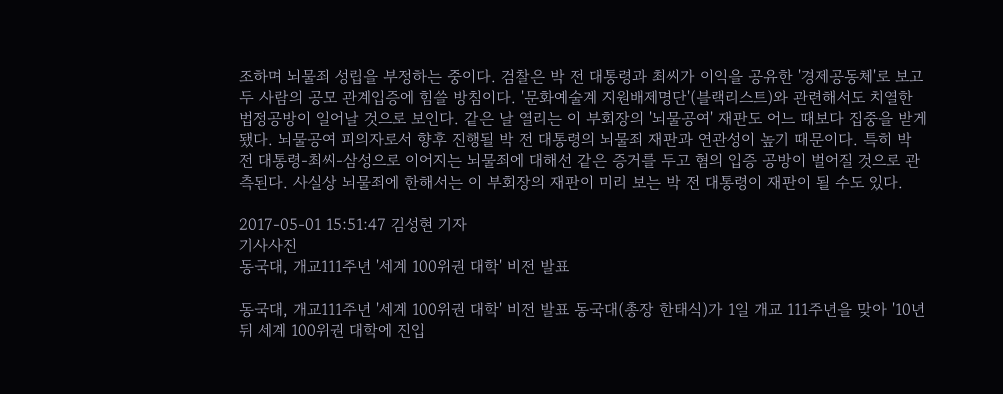조하며 뇌물죄 성립을 부정하는 중이다. 검찰은 박 전 대통령과 최씨가 이익을 공유한 '경제공동체'로 보고 두 사람의 공모 관계입증에 힘쓸 방침이다. '문화예술계 지원배제명단'(블랙리스트)와 관련해서도 치열한 법정공방이 일어날 것으로 보인다. 같은 날 열리는 이 부회장의 '뇌물공여' 재판도 어느 때보다 집중을 받게 됐다. 뇌물공여 피의자로서 향후 진행될 박 전 대통령의 뇌물죄 재판과 연관성이 높기 때문이다. 특히 박 전 대통령-최씨-삼성으로 이어지는 뇌물죄에 대해선 같은 증거를 두고 혐의 입증 공방이 벌어질 것으로 관측된다. 사실상 뇌물죄에 한해서는 이 부회장의 재판이 미리 보는 박 전 대통령이 재판이 될 수도 있다.

2017-05-01 15:51:47 김성현 기자
기사사진
동국대, 개교111주년 '세계 100위권 대학' 비전 발표

동국대, 개교111주년 '세계 100위권 대학' 비전 발표 동국대(총장 한태식)가 1일 개교 111주년을 맞아 '10년 뒤 세계 100위권 대학에 진입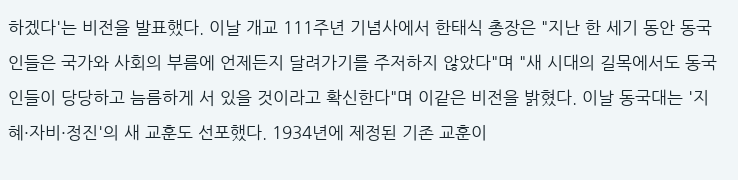하겠다'는 비전을 발표했다. 이날 개교 111주년 기념사에서 한태식 총장은 "지난 한 세기 동안 동국인들은 국가와 사회의 부름에 언제든지 달려가기를 주저하지 않았다"며 "새 시대의 길목에서도 동국인들이 당당하고 늠름하게 서 있을 것이라고 확신한다"며 이같은 비전을 밝혔다. 이날 동국대는 '지혜·자비·정진'의 새 교훈도 선포했다. 1934년에 제정된 기존 교훈이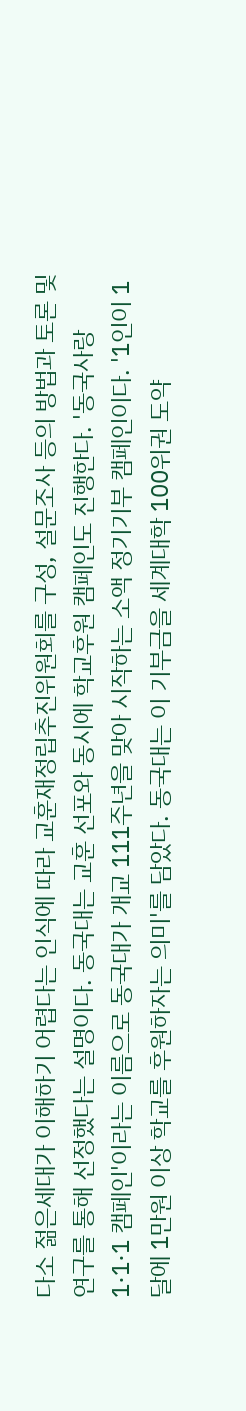다소 젊은세대가 이해하기 어렵다는 인식에 따라 교훈재정립추진위원회를 구성, 설문조사 등의 방법과 토론 및 연구를 통해 선정했다는 설명이다. 동국대는 교훈 선포와 동시에 학교후원 캠페인도 진행한다. '동국사랑 1·1·1 캠페인'이라는 이름으로 동국대가 개교 111주년을 맞아 시작하는 소액 정기기부 캠페인이다. '1인이 1달에 1만원 이상 학교를 후원하자는 의미'를 담았다. 동국대는 이 기부금을 세계대학 100위권 도약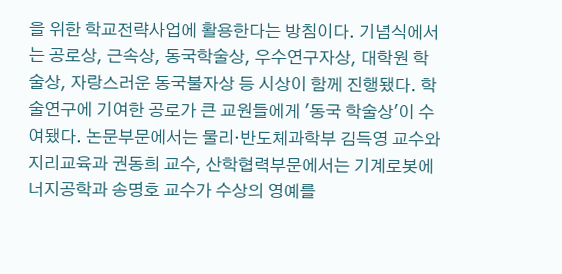을 위한 학교전략사업에 활용한다는 방침이다. 기념식에서는 공로상, 근속상, 동국학술상, 우수연구자상, 대학원 학술상, 자랑스러운 동국불자상 등 시상이 함께 진행됐다. 학술연구에 기여한 공로가 큰 교원들에게 '동국 학술상'이 수여됐다. 논문부문에서는 물리·반도체과학부 김득영 교수와 지리교육과 권동희 교수, 산학협력부문에서는 기계로봇에너지공학과 송명호 교수가 수상의 영예를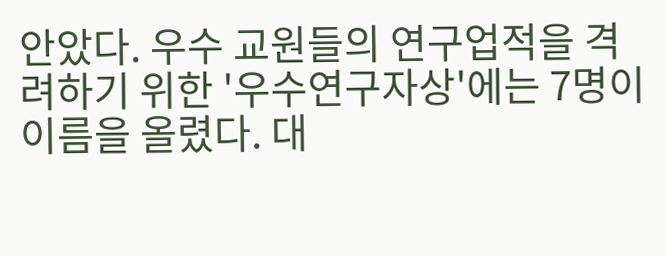안았다. 우수 교원들의 연구업적을 격려하기 위한 '우수연구자상'에는 7명이 이름을 올렸다. 대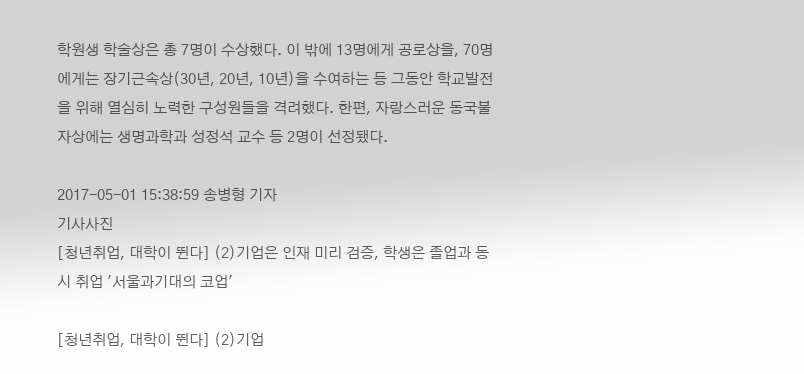학원생 학술상은 총 7명이 수상했다. 이 밖에 13명에게 공로상을, 70명에게는 장기근속상(30년, 20년, 10년)을 수여하는 등 그동안 학교발전을 위해 열심히 노력한 구성원들을 격려했다. 한편, 자랑스러운 동국불자상에는 생명과학과 성정석 교수 등 2명이 선정됐다.

2017-05-01 15:38:59 송병형 기자
기사사진
[청년취업, 대학이 뛴다] (2)기업은 인재 미리 검증, 학생은 졸업과 동시 취업 '서울과기대의 코업'

[청년취업, 대학이 뛴다] (2)기업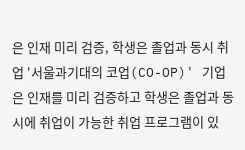은 인재 미리 검증, 학생은 졸업과 동시 취업 '서울과기대의 코업(CO-OP)' 기업은 인재를 미리 검증하고 학생은 졸업과 동시에 취업이 가능한 취업 프로그램이 있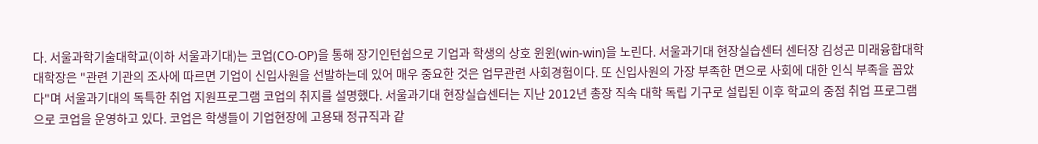다. 서울과학기술대학교(이하 서울과기대)는 코업(CO-OP)을 통해 장기인턴쉽으로 기업과 학생의 상호 윈윈(win-win)을 노린다. 서울과기대 현장실습센터 센터장 김성곤 미래융합대학 대학장은 "관련 기관의 조사에 따르면 기업이 신입사원을 선발하는데 있어 매우 중요한 것은 업무관련 사회경험이다. 또 신입사원의 가장 부족한 면으로 사회에 대한 인식 부족을 꼽았다"며 서울과기대의 독특한 취업 지원프로그램 코업의 취지를 설명했다. 서울과기대 현장실습센터는 지난 2012년 총장 직속 대학 독립 기구로 설립된 이후 학교의 중점 취업 프로그램으로 코업을 운영하고 있다. 코업은 학생들이 기업현장에 고용돼 정규직과 같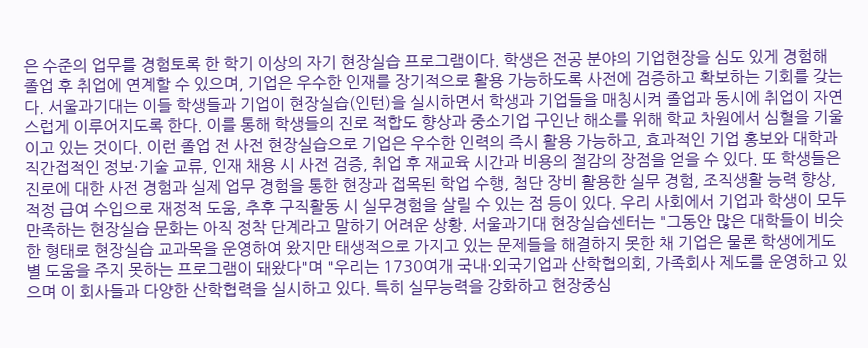은 수준의 업무를 경험토록 한 학기 이상의 자기 현장실습 프로그램이다. 학생은 전공 분야의 기업현장을 심도 있게 경험해 졸업 후 취업에 연계할 수 있으며, 기업은 우수한 인재를 장기적으로 활용 가능하도록 사전에 검증하고 확보하는 기회를 갖는다. 서울과기대는 이들 학생들과 기업이 현장실습(인턴)을 실시하면서 학생과 기업들을 매칭시켜 졸업과 동시에 취업이 자연스럽게 이루어지도록 한다. 이를 통해 학생들의 진로 적합도 향상과 중소기업 구인난 해소를 위해 학교 차원에서 심혈을 기울이고 있는 것이다. 이런 졸업 전 사전 현장실습으로 기업은 우수한 인력의 즉시 활용 가능하고, 효과적인 기업 홍보와 대학과 직간접적인 정보·기술 교류, 인재 채용 시 사전 검증, 취업 후 재교육 시간과 비용의 절감의 장점을 얻을 수 있다. 또 학생들은 진로에 대한 사전 경험과 실제 업무 경험을 통한 현장과 접목된 학업 수행, 첨단 장비 활용한 실무 경험, 조직생활 능력 향상, 적정 급여 수입으로 재정적 도움, 추후 구직활동 시 실무경험을 살릴 수 있는 점 등이 있다. 우리 사회에서 기업과 학생이 모두 만족하는 현장실습 문화는 아직 정착 단계라고 말하기 어려운 상황. 서울과기대 현장실습센터는 "그동안 많은 대학들이 비슷한 형태로 현장실습 교과목을 운영하여 왔지만 태생적으로 가지고 있는 문제들을 해결하지 못한 채 기업은 물론 학생에게도 별 도움을 주지 못하는 프로그램이 돼왔다"며 "우리는 1730여개 국내·외국기업과 산학협의회, 가족회사 제도를 운영하고 있으며 이 회사들과 다양한 산학협력을 실시하고 있다. 특히 실무능력을 강화하고 현장중심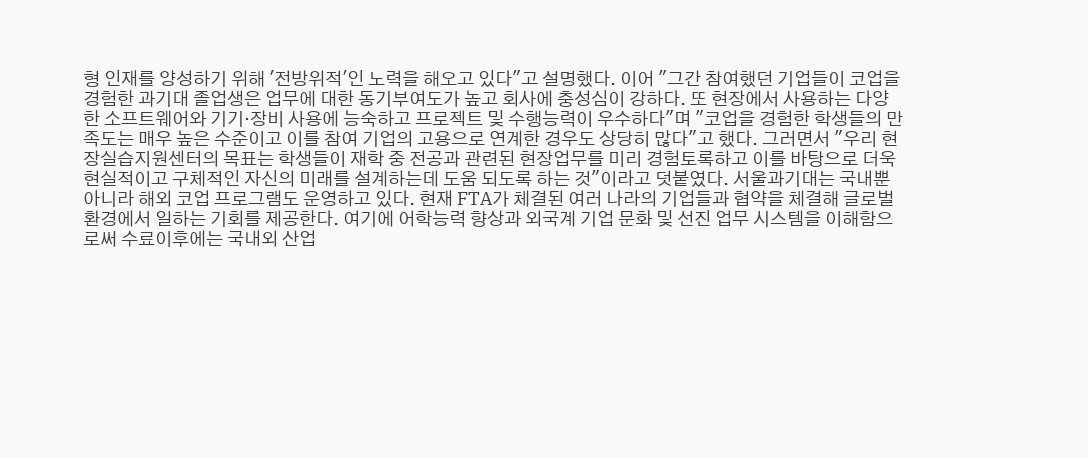형 인재를 양성하기 위해 '전방위적'인 노력을 해오고 있다"고 설명했다. 이어 "그간 참여했던 기업들이 코업을 경험한 과기대 졸업생은 업무에 대한 동기부여도가 높고 회사에 충성심이 강하다. 또 현장에서 사용하는 다양한 소프트웨어와 기기·장비 사용에 능숙하고 프로젝트 및 수행능력이 우수하다"며 "코업을 경험한 학생들의 만족도는 매우 높은 수준이고 이를 참여 기업의 고용으로 연계한 경우도 상당히 많다"고 했다. 그러면서 "우리 현장실습지원센터의 목표는 학생들이 재학 중 전공과 관련된 현장업무를 미리 경험토록하고 이를 바탕으로 더욱 현실적이고 구체적인 자신의 미래를 설계하는데 도움 되도록 하는 것"이라고 덧붙였다. 서울과기대는 국내뿐 아니라 해외 코업 프로그램도 운영하고 있다. 현재 FTA가 체결된 여러 나라의 기업들과 협약을 체결해 글로벌 환경에서 일하는 기회를 제공한다. 여기에 어학능력 향상과 외국계 기업 문화 및 선진 업무 시스템을 이해함으로써 수료이후에는 국내외 산업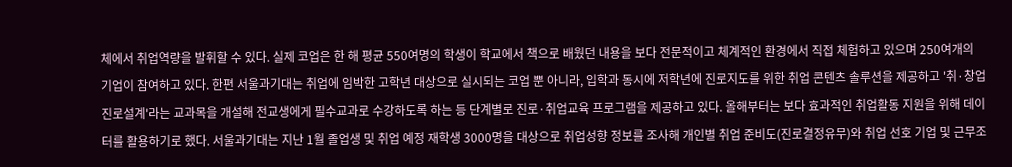체에서 취업역량을 발휘할 수 있다. 실제 코업은 한 해 평균 550여명의 학생이 학교에서 책으로 배웠던 내용을 보다 전문적이고 체계적인 환경에서 직접 체험하고 있으며 250여개의 기업이 참여하고 있다. 한편 서울과기대는 취업에 임박한 고학년 대상으로 실시되는 코업 뿐 아니라, 입학과 동시에 저학년에 진로지도를 위한 취업 콘텐츠 솔루션을 제공하고 '취·창업진로설계'라는 교과목을 개설해 전교생에게 필수교과로 수강하도록 하는 등 단계별로 진로·취업교육 프로그램을 제공하고 있다. 올해부터는 보다 효과적인 취업활동 지원을 위해 데이터를 활용하기로 했다. 서울과기대는 지난 1월 졸업생 및 취업 예정 재학생 3000명을 대상으로 취업성향 정보를 조사해 개인별 취업 준비도(진로결정유무)와 취업 선호 기업 및 근무조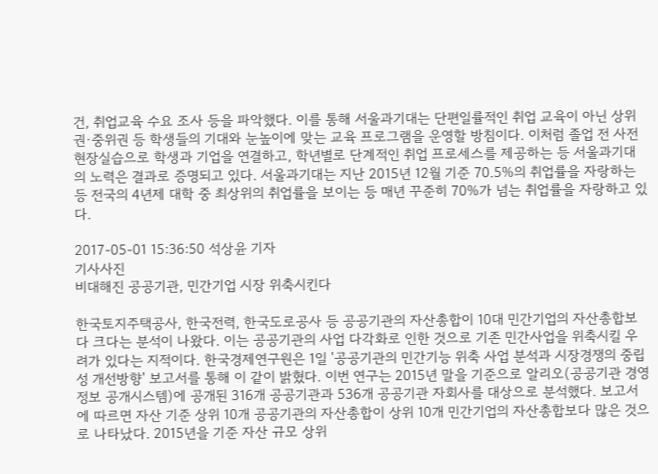건, 취업교육 수요 조사 등을 파악했다. 이를 통해 서울과기대는 단편일률적인 취업 교육이 아닌 상위권·중위권 등 학생들의 기대와 눈높이에 맞는 교육 프로그램을 운영할 방침이다. 이처럼 졸업 전 사전 현장실습으로 학생과 기업을 연결하고, 학년별로 단계적인 취업 프로세스를 제공하는 등 서울과기대의 노력은 결과로 증명되고 있다. 서울과기대는 지난 2015년 12월 기준 70.5%의 취업률을 자랑하는 등 전국의 4년제 대학 중 최상위의 취업률을 보이는 등 매년 꾸준히 70%가 넘는 취업률을 자랑하고 있다.

2017-05-01 15:36:50 석상윤 기자
기사사진
비대해진 공공기관, 민간기업 시장 위축시킨다

한국토지주택공사, 한국전력, 한국도로공사 등 공공기관의 자산총합이 10대 민간기업의 자산총합보다 크다는 분석이 나왔다. 이는 공공기관의 사업 다각화로 인한 것으로 기존 민간사업을 위축시킬 우려가 있다는 지적이다. 한국경제연구원은 1일 '공공기관의 민간기능 위축 사업 분석과 시장경쟁의 중립성 개선방향' 보고서를 통해 이 같이 밝혔다. 이번 연구는 2015년 말을 기준으로 알리오(공공기관 경영정보 공개시스템)에 공개된 316개 공공기관과 536개 공공기관 자회사를 대상으로 분석했다. 보고서에 따르면 자산 기준 상위 10개 공공기관의 자산총합이 상위 10개 민간기업의 자산총합보다 많은 것으로 나타났다. 2015년을 기준 자산 규모 상위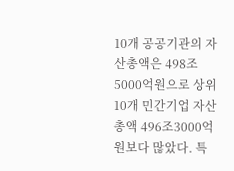10개 공공기관의 자산총액은 498조5000억원으로 상위 10개 민간기업 자산총액 496조3000억원보다 많았다. 특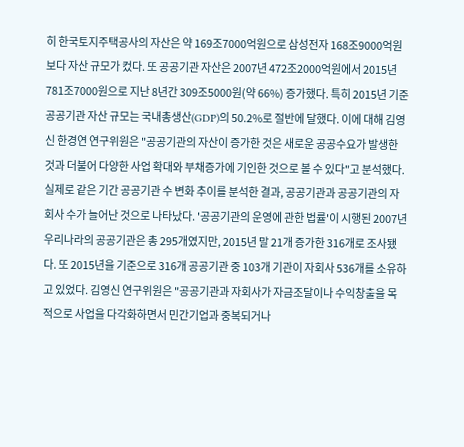히 한국토지주택공사의 자산은 약 169조7000억원으로 삼성전자 168조9000억원보다 자산 규모가 컸다. 또 공공기관 자산은 2007년 472조2000억원에서 2015년 781조7000원으로 지난 8년간 309조5000원(약 66%) 증가했다. 특히 2015년 기준 공공기관 자산 규모는 국내총생산(GDP)의 50.2%로 절반에 달했다. 이에 대해 김영신 한경연 연구위원은 "공공기관의 자산이 증가한 것은 새로운 공공수요가 발생한 것과 더불어 다양한 사업 확대와 부채증가에 기인한 것으로 볼 수 있다"고 분석했다. 실제로 같은 기간 공공기관 수 변화 추이를 분석한 결과, 공공기관과 공공기관의 자회사 수가 늘어난 것으로 나타났다. '공공기관의 운영에 관한 법률'이 시행된 2007년 우리나라의 공공기관은 총 295개였지만, 2015년 말 21개 증가한 316개로 조사됐다. 또 2015년을 기준으로 316개 공공기관 중 103개 기관이 자회사 536개를 소유하고 있었다. 김영신 연구위원은 "공공기관과 자회사가 자금조달이나 수익창출을 목적으로 사업을 다각화하면서 민간기업과 중복되거나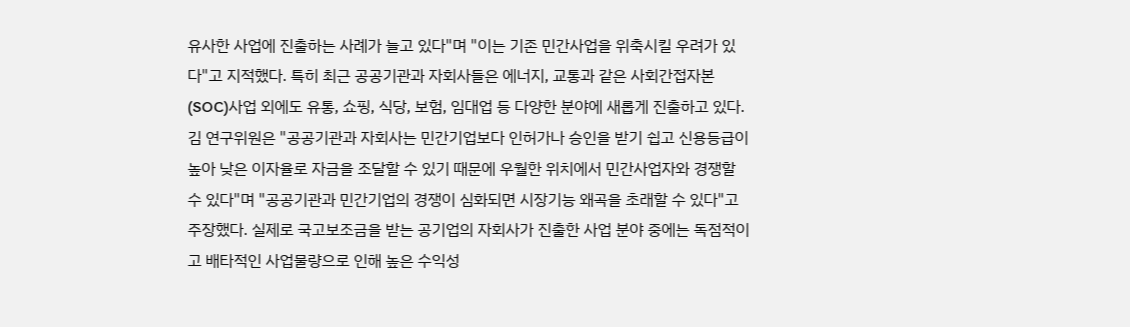유사한 사업에 진출하는 사례가 늘고 있다"며 "이는 기존 민간사업을 위축시킬 우려가 있다"고 지적했다. 특히 최근 공공기관과 자회사들은 에너지, 교통과 같은 사회간접자본(SOC)사업 외에도 유통, 쇼핑, 식당, 보험, 임대업 등 다양한 분야에 새롭게 진출하고 있다. 김 연구위원은 "공공기관과 자회사는 민간기업보다 인허가나 승인을 받기 쉽고 신용등급이 높아 낮은 이자율로 자금을 조달할 수 있기 때문에 우월한 위치에서 민간사업자와 경쟁할 수 있다"며 "공공기관과 민간기업의 경쟁이 심화되면 시장기능 왜곡을 초래할 수 있다"고 주장했다. 실제로 국고보조금을 받는 공기업의 자회사가 진출한 사업 분야 중에는 독점적이고 배타적인 사업물량으로 인해 높은 수익성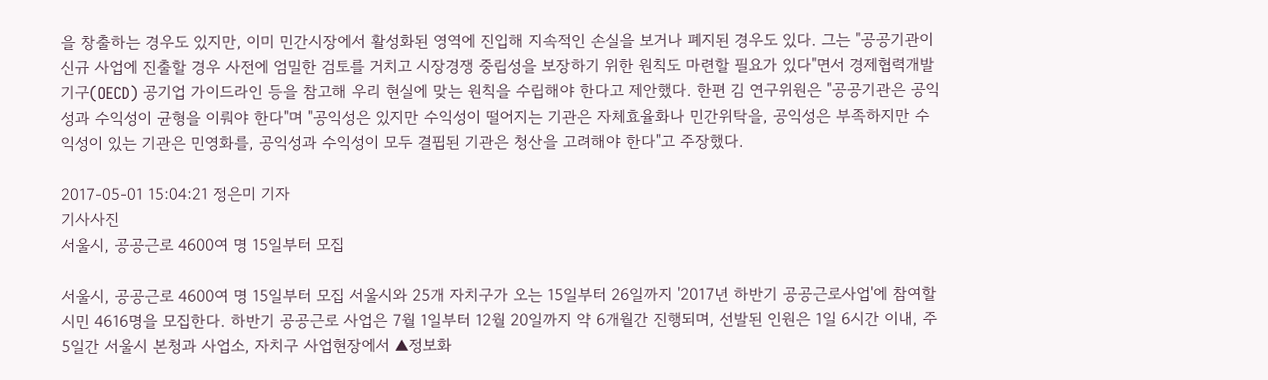을 창출하는 경우도 있지만, 이미 민간시장에서 활성화된 영역에 진입해 지속적인 손실을 보거나 폐지된 경우도 있다. 그는 "공공기관이 신규 사업에 진출할 경우 사전에 엄밀한 검토를 거치고 시장경쟁 중립성을 보장하기 위한 원칙도 마련할 필요가 있다"면서 경제협력개발기구(OECD) 공기업 가이드라인 등을 참고해 우리 현실에 맞는 원칙을 수립해야 한다고 제안했다. 한편 김 연구위원은 "공공기관은 공익성과 수익성이 균형을 이뤄야 한다"며 "공익성은 있지만 수익성이 떨어지는 기관은 자체효율화나 민간위탁을, 공익성은 부족하지만 수익성이 있는 기관은 민영화를, 공익성과 수익성이 모두 결핍된 기관은 청산을 고려해야 한다"고 주장했다.

2017-05-01 15:04:21 정은미 기자
기사사진
서울시, 공공근로 4600여 명 15일부터 모집

서울시, 공공근로 4600여 명 15일부터 모집 서울시와 25개 자치구가 오는 15일부터 26일까지 '2017년 하반기 공공근로사업'에 참여할 시민 4616명을 모집한다. 하반기 공공근로 사업은 7월 1일부터 12월 20일까지 약 6개월간 진행되며, 선발된 인원은 1일 6시간 이내, 주 5일간 서울시 본청과 사업소, 자치구 사업현장에서 ▲정보화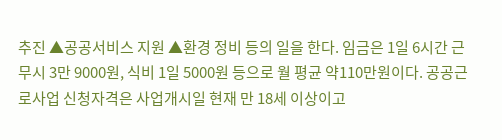추진 ▲공공서비스 지원 ▲환경 정비 등의 일을 한다. 임금은 1일 6시간 근무시 3만 9000원, 식비 1일 5000원 등으로 월 평균 약110만원이다. 공공근로사업 신청자격은 사업개시일 현재 만 18세 이상이고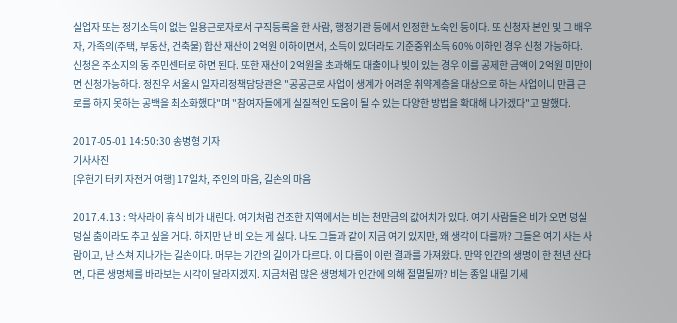실업자 또는 정기소득이 없는 일용근로자로서 구직등록을 한 사람, 행정기관 등에서 인정한 노숙인 등이다. 또 신청자 본인 및 그 배우자, 가족의(주택, 부동산, 건축물) 합산 재산이 2억원 이하이면서, 소득이 있더라도 기준중위소득 60% 이하인 경우 신청 가능하다. 신청은 주소지의 동 주민센터로 하면 된다. 또한 재산이 2억원을 초과해도 대출이나 빚이 있는 경우 이를 공제한 금액이 2억원 미만이면 신청가능하다. 정진우 서울시 일자리정책담당관은 "공공근로 사업이 생계가 어려운 취약계층을 대상으로 하는 사업이니 만큼 근로를 하지 못하는 공백을 최소화했다"며 "참여자들에게 실질적인 도움이 될 수 있는 다양한 방법을 확대해 나가겠다"고 말했다.

2017-05-01 14:50:30 송병형 기자
기사사진
[우헌기 터키 자전거 여행] 17일차, 주인의 마음, 길손의 마음

2017.4.13 : 악사라이 휴식 비가 내린다. 여기처럼 건조한 지역에서는 비는 천만금의 값어치가 있다. 여기 사람들은 비가 오면 덩실덩실 춤이라도 추고 싶을 거다. 하지만 난 비 오는 게 싫다. 나도 그들과 같이 지금 여기 있지만, 왜 생각이 다를까? 그들은 여기 사는 사람이고, 난 스쳐 지나가는 길손이다. 머무는 기간의 길이가 다르다. 이 다름이 이런 결과를 가져왔다. 만약 인간의 생명이 한 천년 산다면, 다른 생명체를 바라보는 시각이 달라지겠지. 지금처럼 많은 생명체가 인간에 의해 절멸될까? 비는 종일 내릴 기세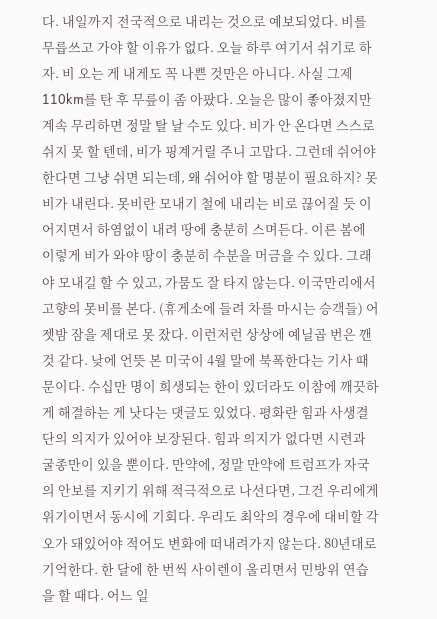다. 내일까지 전국적으로 내리는 것으로 예보되었다. 비를 무릅쓰고 가야 할 이유가 없다. 오늘 하루 여기서 쉬기로 하자. 비 오는 게 내게도 꼭 나쁜 것만은 아니다. 사실 그제 110km를 탄 후 무릎이 좀 아팠다. 오늘은 많이 좋아졌지만 계속 무리하면 정말 탈 날 수도 있다. 비가 안 온다면 스스로 쉬지 못 할 텐데, 비가 핑계거릴 주니 고맙다. 그런데 쉬어야 한다면 그냥 쉬면 되는데, 왜 쉬어야 할 명분이 필요하지? 못비가 내린다. 못비란 모내기 철에 내리는 비로 끊어질 듯 이어지면서 하염없이 내려 땅에 충분히 스며든다. 이른 봄에 이렇게 비가 와야 땅이 충분히 수분을 머금을 수 있다. 그래야 모내길 할 수 있고, 가뭄도 잘 타지 않는다. 이국만리에서 고향의 못비를 본다. (휴게소에 들려 차를 마시는 승객들) 어젯밤 잠을 제대로 못 잤다. 이런저런 상상에 예닐곱 번은 깬 것 같다. 낮에 언뜻 본 미국이 4월 말에 북폭한다는 기사 때문이다. 수십만 명이 희생되는 한이 있더라도 이참에 깨끗하게 해결하는 게 낫다는 댓글도 있었다. 평화란 힘과 사생결단의 의지가 있어야 보장된다. 힘과 의지가 없다면 시련과 굴종만이 있을 뿐이다. 만약에, 정말 만약에 트럼프가 자국의 안보를 지키기 위해 적극적으로 나선다면, 그건 우리에게 위기이면서 동시에 기회다. 우리도 최악의 경우에 대비할 각오가 돼있어야 적어도 변화에 떠내려가지 않는다. 80년대로 기억한다. 한 달에 한 번씩 사이렌이 울리면서 민방위 연습을 할 때다. 어느 일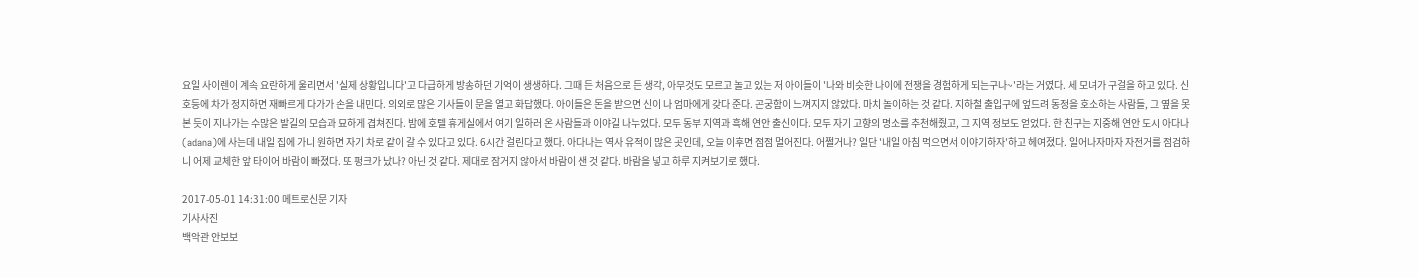요일 사이렌이 계속 요란하게 울리면서 '실제 상황입니다'고 다급하게 방송하던 기억이 생생하다. 그때 든 처음으로 든 생각, 아무것도 모르고 놀고 있는 저 아이들이 '나와 비슷한 나이에 전쟁을 경험하게 되는구나~'라는 거였다. 세 모녀가 구걸을 하고 있다. 신호등에 차가 정지하면 재빠르게 다가가 손을 내민다. 의외로 많은 기사들이 문을 열고 화답했다. 아이들은 돈을 받으면 신이 나 엄마에게 갖다 준다. 곤궁함이 느껴지지 않았다. 마치 놀이하는 것 같다. 지하철 출입구에 엎드려 동정을 호소하는 사람들, 그 옆을 못 본 듯이 지나가는 수많은 발길의 모습과 묘하게 겹쳐진다. 밤에 호텔 휴게실에서 여기 일하러 온 사람들과 이야길 나누었다. 모두 동부 지역과 흑해 연안 출신이다. 모두 자기 고향의 명소를 추천해줬고, 그 지역 정보도 얻었다. 한 친구는 지중해 연안 도시 아다나(adana)에 사는데 내일 집에 가니 원하면 자기 차로 같이 갈 수 있다고 있다. 6시간 걸린다고 했다. 아다나는 역사 유적이 많은 곳인데, 오늘 이후면 점점 멀어진다. 어쩔거나? 일단 '내일 아침 먹으면서 이야기하자'하고 헤여졌다. 일어나자마자 자전거를 점검하니 어제 교체한 앞 타이어 바람이 빠졌다. 또 펑크가 났나? 아닌 것 같다. 제대로 잠거지 않아서 바람이 샌 것 같다. 바람을 넣고 하루 지켜보기로 했다.

2017-05-01 14:31:00 메트로신문 기자
기사사진
백악관 안보보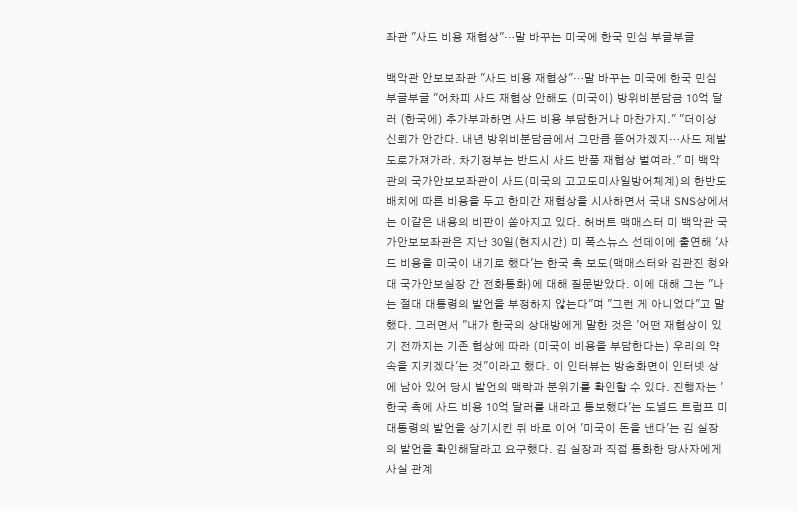좌관 "사드 비용 재협상"…말 바꾸는 미국에 한국 민심 부글부글

백악관 안보보좌관 "사드 비용 재협상"…말 바꾸는 미국에 한국 민심 부글부글 "어차피 사드 재협상 안해도 (미국이) 방위비분담금 10억 달러 (한국에) 추가부과하면 사드 비용 부담한거나 마찬가지." "더이상 신뢰가 안간다. 내년 방위비분담금에서 그만큼 뜯어가겠지…사드 제발 도로가져가라. 차기정부는 반드시 사드 반품 재협상 벌여라." 미 백악관의 국가안보보좌관이 사드(미국의 고고도미사일방어체계)의 한반도 배치에 따른 비용을 두고 한미간 재협상을 시사하면서 국내 SNS상에서는 이같은 내용의 비판이 쏟아지고 있다. 허버트 맥매스터 미 백악관 국가안보보좌관은 지난 30일(현지시간) 미 폭스뉴스 선데이에 출연해 '사드 비용을 미국이 내기로 했다'는 한국 측 보도(맥매스터와 김관진 청와대 국가안보실장 간 전화통화)에 대해 질문받았다. 이에 대해 그는 "나는 절대 대통령의 발언을 부정하지 않는다"며 "그런 게 아니었다"고 말했다. 그러면서 "내가 한국의 상대방에게 말한 것은 '어떤 재협상이 있기 전까지는 기존 협상에 따라 (미국이 비용을 부담한다는) 우리의 약속을 지키겠다'는 것"이라고 했다. 이 인터뷰는 방송화면이 인터넷 상에 남아 있어 당시 발언의 맥락과 분위기를 확인할 수 있다. 진행자는 '한국 측에 사드 비용 10억 달러를 내라고 통보했다'는 도널드 트럼프 미 대통령의 발언을 상기시킨 뒤 바로 이어 '미국이 돈을 낸다'는 김 실장의 발언을 확인해달라고 요구했다. 김 실장과 직접 통화한 당사자에게 사실 관계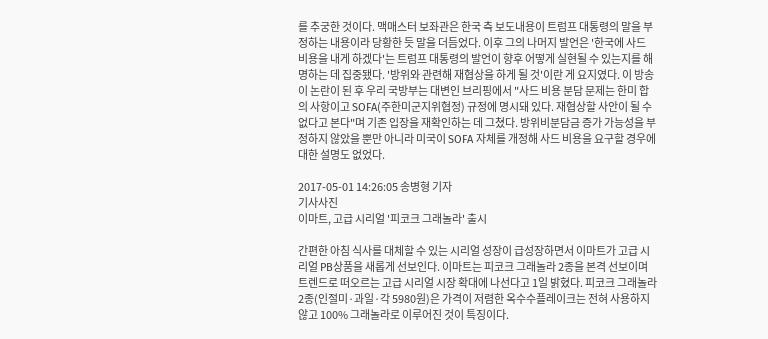를 추궁한 것이다. 맥매스터 보좌관은 한국 측 보도내용이 트럼프 대통령의 말을 부정하는 내용이라 당황한 듯 말을 더듬었다. 이후 그의 나머지 발언은 '한국에 사드 비용을 내게 하겠다'는 트럼프 대통령의 발언이 향후 어떻게 실현될 수 있는지를 해명하는 데 집중됐다. '방위와 관련해 재협상을 하게 될 것'이란 게 요지였다. 이 방송이 논란이 된 후 우리 국방부는 대변인 브리핑에서 "사드 비용 분담 문제는 한미 합의 사항이고 SOFA(주한미군지위협정) 규정에 명시돼 있다. 재협상할 사안이 될 수 없다고 본다"며 기존 입장을 재확인하는 데 그쳤다. 방위비분담금 증가 가능성을 부정하지 않았을 뿐만 아니라 미국이 SOFA 자체를 개정해 사드 비용을 요구할 경우에 대한 설명도 없었다.

2017-05-01 14:26:05 송병형 기자
기사사진
이마트, 고급 시리얼 '피코크 그래놀라' 출시

간편한 아침 식사를 대체할 수 있는 시리얼 성장이 급성장하면서 이마트가 고급 시리얼 PB상품을 새롭게 선보인다. 이마트는 피코크 그래놀라 2종을 본격 선보이며 트렌드로 떠오르는 고급 시리얼 시장 확대에 나선다고 1일 밝혔다. 피코크 그래놀라 2종(인절미·과일·각 5980원)은 가격이 저렴한 옥수수플레이크는 전혀 사용하지 않고 100% 그래놀라로 이루어진 것이 특징이다.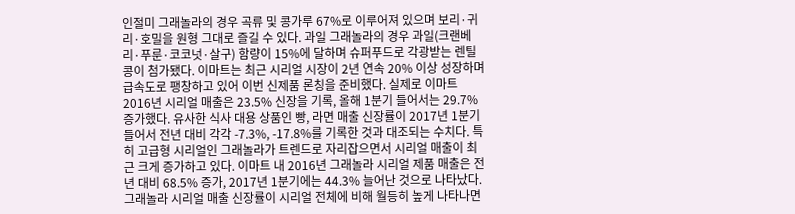인절미 그래놀라의 경우 곡류 및 콩가루 67%로 이루어져 있으며 보리·귀리·호밀을 원형 그대로 즐길 수 있다. 과일 그래놀라의 경우 과일(크랜베리·푸룬·코코넛·살구) 함량이 15%에 달하며 슈퍼푸드로 각광받는 렌틸콩이 첨가됐다. 이마트는 최근 시리얼 시장이 2년 연속 20% 이상 성장하며 급속도로 팽창하고 있어 이번 신제품 론칭을 준비했다. 실제로 이마트 2016년 시리얼 매출은 23.5% 신장을 기록, 올해 1분기 들어서는 29.7% 증가했다. 유사한 식사 대용 상품인 빵, 라면 매출 신장률이 2017년 1분기 들어서 전년 대비 각각 -7.3%, -17.8%를 기록한 것과 대조되는 수치다. 특히 고급형 시리얼인 그래놀라가 트렌드로 자리잡으면서 시리얼 매출이 최근 크게 증가하고 있다. 이마트 내 2016년 그래놀라 시리얼 제품 매출은 전년 대비 68.5% 증가, 2017년 1분기에는 44.3% 늘어난 것으로 나타났다. 그래놀라 시리얼 매출 신장률이 시리얼 전체에 비해 월등히 높게 나타나면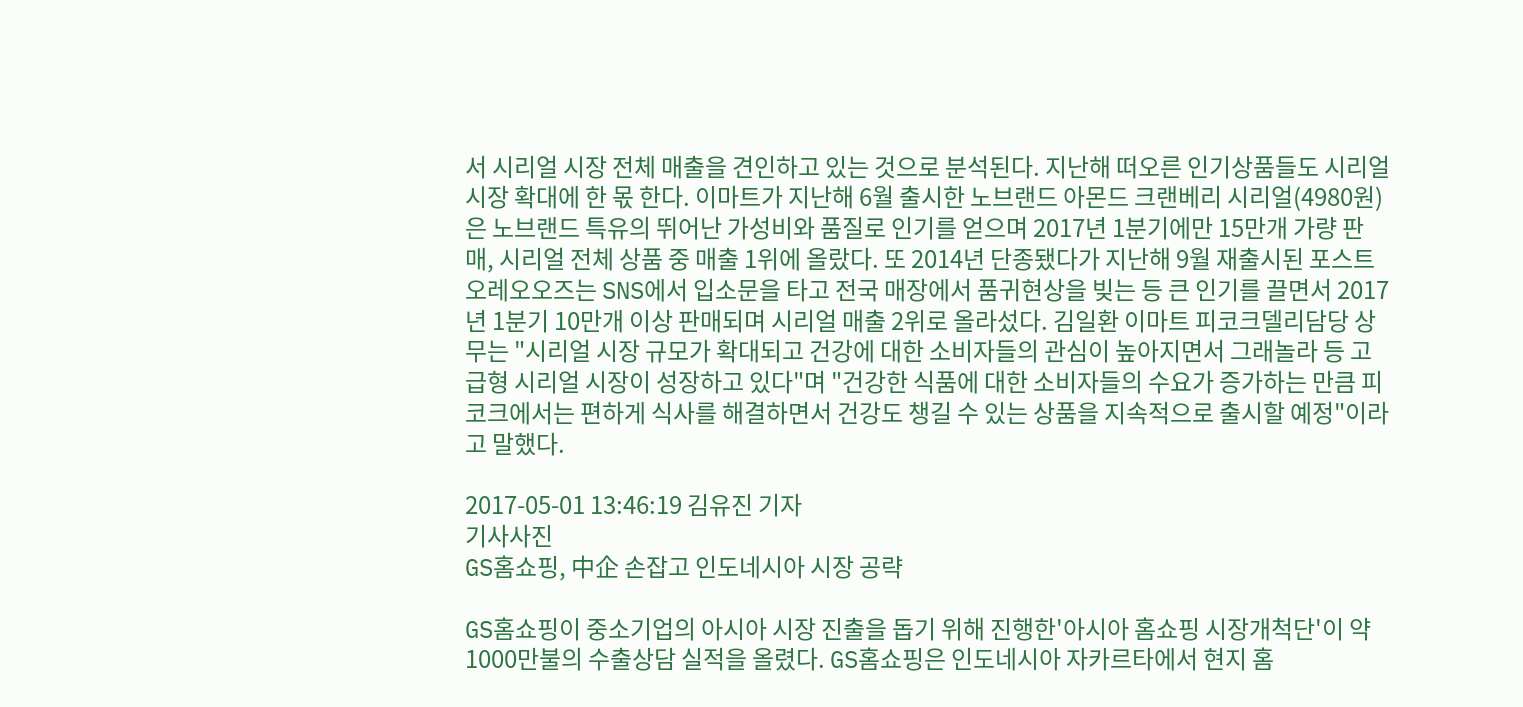서 시리얼 시장 전체 매출을 견인하고 있는 것으로 분석된다. 지난해 떠오른 인기상품들도 시리얼 시장 확대에 한 몫 한다. 이마트가 지난해 6월 출시한 노브랜드 아몬드 크랜베리 시리얼(4980원)은 노브랜드 특유의 뛰어난 가성비와 품질로 인기를 얻으며 2017년 1분기에만 15만개 가량 판매, 시리얼 전체 상품 중 매출 1위에 올랐다. 또 2014년 단종됐다가 지난해 9월 재출시된 포스트 오레오오즈는 SNS에서 입소문을 타고 전국 매장에서 품귀현상을 빚는 등 큰 인기를 끌면서 2017년 1분기 10만개 이상 판매되며 시리얼 매출 2위로 올라섰다. 김일환 이마트 피코크델리담당 상무는 "시리얼 시장 규모가 확대되고 건강에 대한 소비자들의 관심이 높아지면서 그래놀라 등 고급형 시리얼 시장이 성장하고 있다"며 "건강한 식품에 대한 소비자들의 수요가 증가하는 만큼 피코크에서는 편하게 식사를 해결하면서 건강도 챙길 수 있는 상품을 지속적으로 출시할 예정"이라고 말했다.

2017-05-01 13:46:19 김유진 기자
기사사진
GS홈쇼핑, 中企 손잡고 인도네시아 시장 공략

GS홈쇼핑이 중소기업의 아시아 시장 진출을 돕기 위해 진행한'아시아 홈쇼핑 시장개척단'이 약 1000만불의 수출상담 실적을 올렸다. GS홈쇼핑은 인도네시아 자카르타에서 현지 홈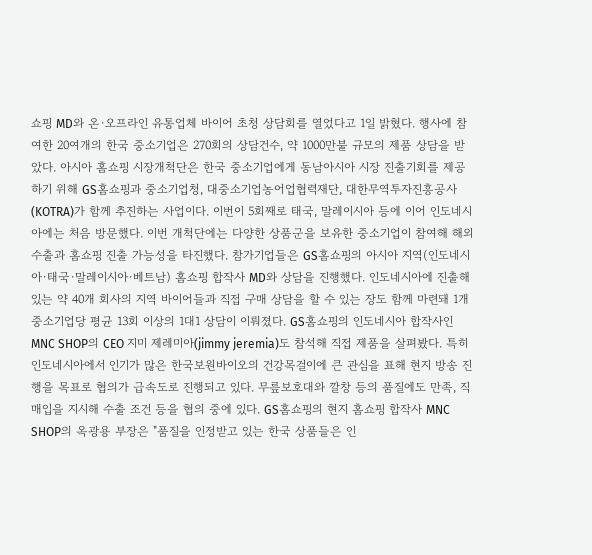쇼핑 MD와 온·오프라인 유통업체 바이어 초청 상담회를 열었다고 1일 밝혔다. 행사에 참여한 20여개의 한국 중소기업은 270회의 상담건수, 약 1000만불 규모의 제품 상담을 받았다. 아시아 홈쇼핑 시장개척단은 한국 중소기업에게 동남아시아 시장 진출기회를 제공하기 위해 GS홈쇼핑과 중소기업청, 대중소기업농어업협력재단, 대한무역투자진흥공사(KOTRA)가 함께 추진하는 사업이다. 이번이 5회째로 태국, 말레이시아 등에 이어 인도네시아에는 처음 방문했다. 이번 개척단에는 다양한 상품군을 보유한 중소기업이 참여해 해외 수출과 홈쇼핑 진출 가능성을 타진했다. 참가기업들은 GS홈쇼핑의 아시아 지역(인도네시아·태국·말레이시아·베트남) 홈쇼핑 합작사 MD와 상담을 진행했다. 인도네시아에 진출해 있는 약 40개 회사의 지역 바이어들과 직접 구매 상담을 할 수 있는 장도 함께 마련돼 1개 중소기업당 평균 13회 이상의 1대1 상담이 이뤄졌다. GS홈쇼핑의 인도네시아 합작사인 MNC SHOP의 CEO 지미 제레미아(jimmy jeremia)도 참석해 직접 제품을 살펴봤다. 특히 인도네시아에서 인기가 많은 한국보원바이오의 건강목걸이에 큰 관심을 표해 현지 방송 진행을 목표로 협의가 급속도로 진행되고 있다. 무릎보호대와 깔창 등의 품질에도 만족, 직매입을 지시해 수출 조건 등을 협의 중에 있다. GS홈쇼핑의 현지 홈쇼핑 합작사 MNC SHOP의 옥광용 부장은 "품질을 인정받고 있는 한국 상품들은 인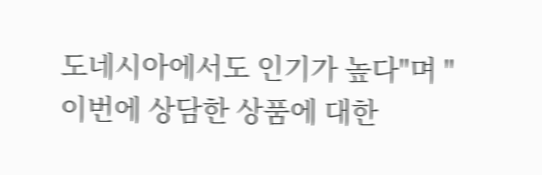도네시아에서도 인기가 높다"며 "이번에 상담한 상품에 대한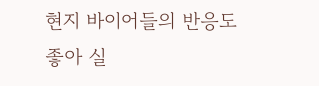현지 바이어들의 반응도 좋아 실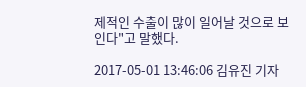제적인 수출이 많이 일어날 것으로 보인다"고 말했다.

2017-05-01 13:46:06 김유진 기자